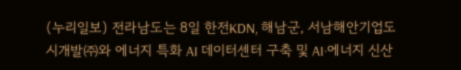(누리일보) 전라남도는 8일 한전KDN, 해남군, 서남해안기업도시개발㈜와 에너지 특화 AI 데이터센터 구축 및 AI·에너지 신산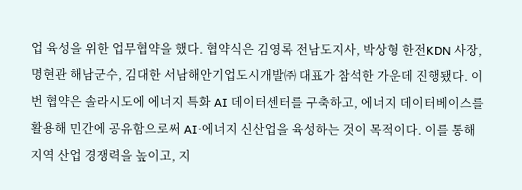업 육성을 위한 업무협약을 했다. 협약식은 김영록 전남도지사, 박상형 한전KDN 사장, 명현관 해남군수, 김대한 서남해안기업도시개발㈜ 대표가 참석한 가운데 진행됐다. 이번 협약은 솔라시도에 에너지 특화 AI 데이터센터를 구축하고, 에너지 데이터베이스를 활용해 민간에 공유함으로써 AI·에너지 신산업을 육성하는 것이 목적이다. 이를 통해 지역 산업 경쟁력을 높이고, 지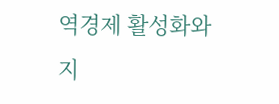역경제 활성화와 지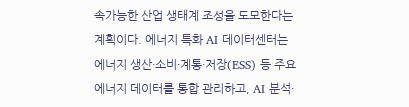속가능한 산업 생태계 조성을 도모한다는 계획이다. 에너지 특화 AI 데이터센터는 에너지 생산·소비·계통·저장(ESS) 등 주요 에너지 데이터를 통합 관리하고, AI 분석·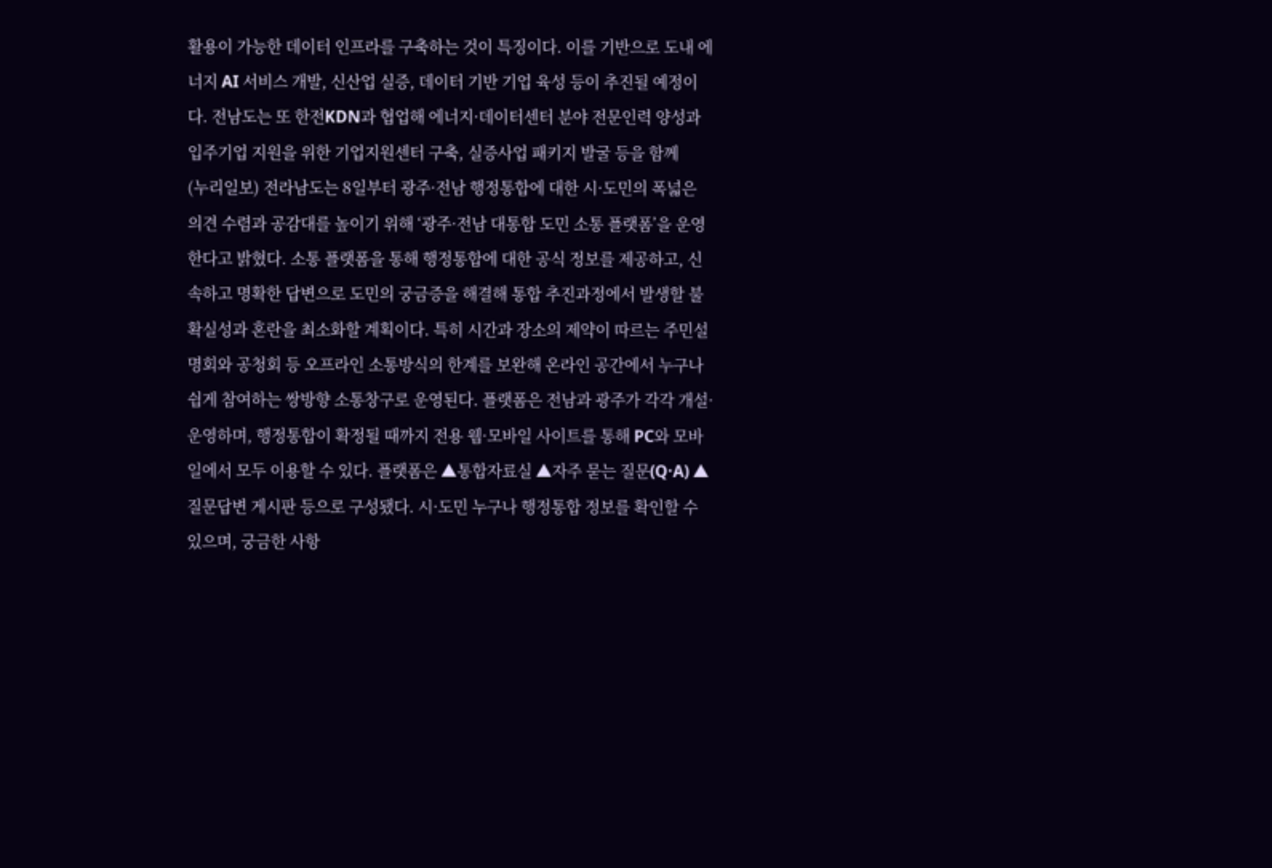활용이 가능한 데이터 인프라를 구축하는 것이 특징이다. 이를 기반으로 도내 에너지 AI 서비스 개발, 신산업 실증, 데이터 기반 기업 육성 등이 추진될 예정이다. 전남도는 또 한전KDN과 협업해 에너지·데이터센터 분야 전문인력 양성과 입주기업 지원을 위한 기업지원센터 구축, 실증사업 패키지 발굴 등을 함께
(누리일보) 전라남도는 8일부터 광주·전남 행정통합에 대한 시·도민의 폭넓은 의견 수렴과 공감대를 높이기 위해 ‘광주·전남 대통합 도민 소통 플랫폼’을 운영한다고 밝혔다. 소통 플랫폼을 통해 행정통합에 대한 공식 정보를 제공하고, 신속하고 명확한 답변으로 도민의 궁금증을 해결해 통합 추진과정에서 발생할 불확실성과 혼란을 최소화할 계획이다. 특히 시간과 장소의 제약이 따르는 주민설명회와 공청회 등 오프라인 소통방식의 한계를 보완해 온라인 공간에서 누구나 쉽게 참여하는 쌍방향 소통창구로 운영된다. 플랫폼은 전남과 광주가 각각 개설·운영하며, 행정통합이 확정될 때까지 전용 웹·모바일 사이트를 통해 PC와 모바일에서 모두 이용할 수 있다. 플랫폼은 ▲통합자료실 ▲자주 묻는 질문(Q·A) ▲질문답변 게시판 등으로 구성됐다. 시·도민 누구나 행정통합 정보를 확인할 수 있으며, 궁금한 사항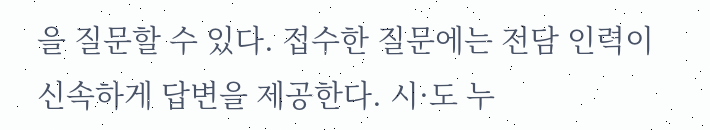을 질문할 수 있다. 접수한 질문에는 전담 인력이 신속하게 답변을 제공한다. 시·도 누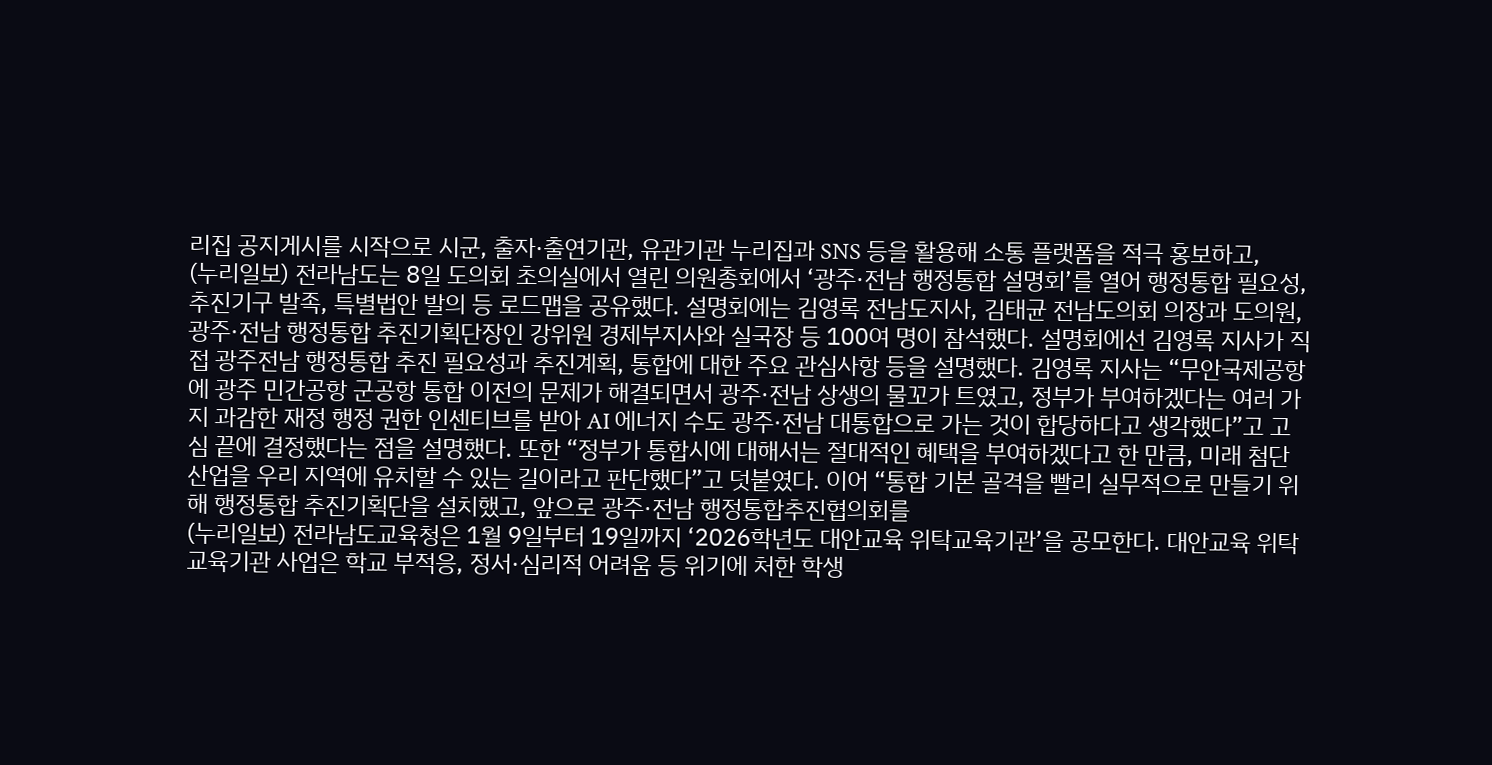리집 공지게시를 시작으로 시군, 출자·출연기관, 유관기관 누리집과 SNS 등을 활용해 소통 플랫폼을 적극 홍보하고,
(누리일보) 전라남도는 8일 도의회 초의실에서 열린 의원총회에서 ‘광주·전남 행정통합 설명회’를 열어 행정통합 필요성, 추진기구 발족, 특별법안 발의 등 로드맵을 공유했다. 설명회에는 김영록 전남도지사, 김태균 전남도의회 의장과 도의원, 광주·전남 행정통합 추진기획단장인 강위원 경제부지사와 실국장 등 100여 명이 참석했다. 설명회에선 김영록 지사가 직접 광주전남 행정통합 추진 필요성과 추진계획, 통합에 대한 주요 관심사항 등을 설명했다. 김영록 지사는 “무안국제공항에 광주 민간공항 군공항 통합 이전의 문제가 해결되면서 광주·전남 상생의 물꼬가 트였고, 정부가 부여하겠다는 여러 가지 과감한 재정 행정 권한 인센티브를 받아 AI 에너지 수도 광주·전남 대통합으로 가는 것이 합당하다고 생각했다”고 고심 끝에 결정했다는 점을 설명했다. 또한 “정부가 통합시에 대해서는 절대적인 혜택을 부여하겠다고 한 만큼, 미래 첨단 산업을 우리 지역에 유치할 수 있는 길이라고 판단했다”고 덧붙였다. 이어 “통합 기본 골격을 빨리 실무적으로 만들기 위해 행정통합 추진기획단을 설치했고, 앞으로 광주·전남 행정통합추진협의회를
(누리일보) 전라남도교육청은 1월 9일부터 19일까지 ‘2026학년도 대안교육 위탁교육기관’을 공모한다. 대안교육 위탁교육기관 사업은 학교 부적응, 정서·심리적 어려움 등 위기에 처한 학생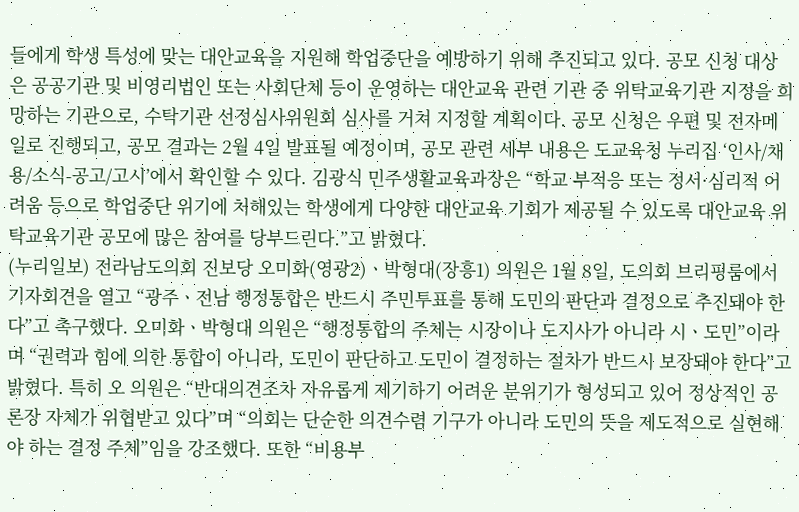들에게 학생 특성에 맞는 대안교육을 지원해 학업중단을 예방하기 위해 추진되고 있다. 공모 신청 대상은 공공기관 및 비영리법인 또는 사회단체 등이 운영하는 대안교육 관련 기관 중 위탁교육기관 지정을 희망하는 기관으로, 수탁기관 선정심사위원회 심사를 거쳐 지정할 계획이다. 공모 신청은 우편 및 전자메일로 진행되고, 공모 결과는 2월 4일 발표될 예정이며, 공모 관련 세부 내용은 도교육청 누리집 ‘인사/채용/소식-공고/고시’에서 확인할 수 있다. 김광식 민주생활교육과장은 “학교 부적응 또는 정서·심리적 어려움 등으로 학업중단 위기에 처해있는 학생에게 다양한 대안교육 기회가 제공될 수 있도록 대안교육 위탁교육기관 공모에 많은 참여를 당부드린다.”고 밝혔다.
(누리일보) 전라남도의회 진보당 오미화(영광2)ㆍ박형대(장흥1) 의원은 1월 8일, 도의회 브리핑룸에서 기자회견을 열고 “광주ㆍ전남 행정통합은 반드시 주민투표를 통해 도민의 판단과 결정으로 추진돼야 한다”고 촉구했다. 오미화ㆍ박형대 의원은 “행정통합의 주체는 시장이나 도지사가 아니라 시ㆍ도민”이라며 “권력과 힘에 의한 통합이 아니라, 도민이 판단하고 도민이 결정하는 절차가 반드시 보장돼야 한다”고 밝혔다. 특히 오 의원은 “반대의견조차 자유롭게 제기하기 어려운 분위기가 형성되고 있어 정상적인 공론장 자체가 위협받고 있다”며 “의회는 단순한 의견수렴 기구가 아니라 도민의 뜻을 제도적으로 실현해야 하는 결정 주체”임을 강조했다. 또한 “비용부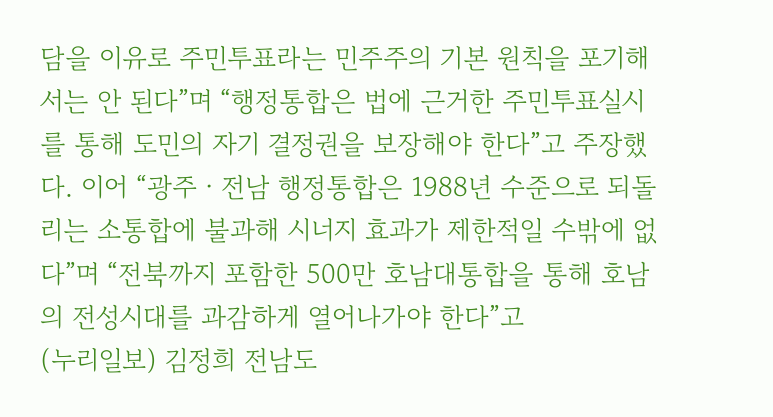담을 이유로 주민투표라는 민주주의 기본 원칙을 포기해서는 안 된다”며 “행정통합은 법에 근거한 주민투표실시를 통해 도민의 자기 결정권을 보장해야 한다”고 주장했다. 이어 “광주ㆍ전남 행정통합은 1988년 수준으로 되돌리는 소통합에 불과해 시너지 효과가 제한적일 수밖에 없다”며 “전북까지 포함한 500만 호남대통합을 통해 호남의 전성시대를 과감하게 열어나가야 한다”고
(누리일보) 김정희 전남도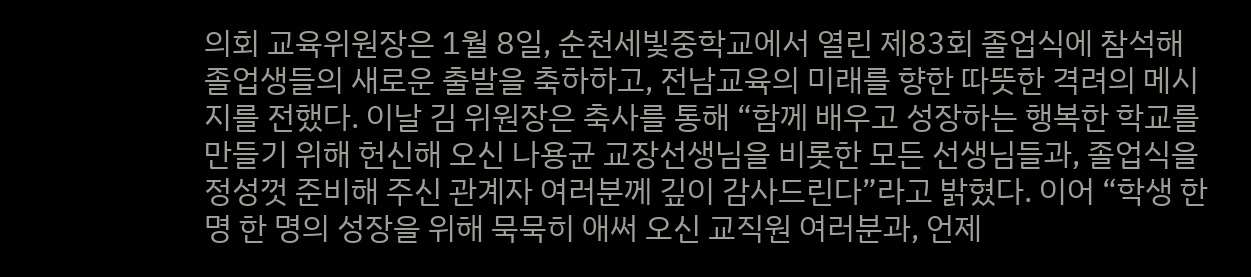의회 교육위원장은 1월 8일, 순천세빛중학교에서 열린 제83회 졸업식에 참석해 졸업생들의 새로운 출발을 축하하고, 전남교육의 미래를 향한 따뜻한 격려의 메시지를 전했다. 이날 김 위원장은 축사를 통해 “함께 배우고 성장하는 행복한 학교를 만들기 위해 헌신해 오신 나용균 교장선생님을 비롯한 모든 선생님들과, 졸업식을 정성껏 준비해 주신 관계자 여러분께 깊이 감사드린다”라고 밝혔다. 이어 “학생 한 명 한 명의 성장을 위해 묵묵히 애써 오신 교직원 여러분과, 언제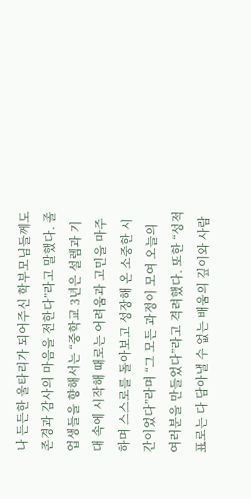나 든든한 울타리가 되어주신 학부모님들께도 존경과 감사의 마음을 전한다”라고 말했다. 졸업생들을 향해서는 “중학교 3년은 설렘과 기대 속에 시작해 때로는 어려움과 고민을 마주하며 스스로를 돌아보고 성장해 온 소중한 시간이었다”라며 “그 모든 과정이 모여 오늘의 여러분을 만들었다”라고 격려했다. 또한 “성적표로는 다 담아낼 수 없는 배움의 깊이와 사람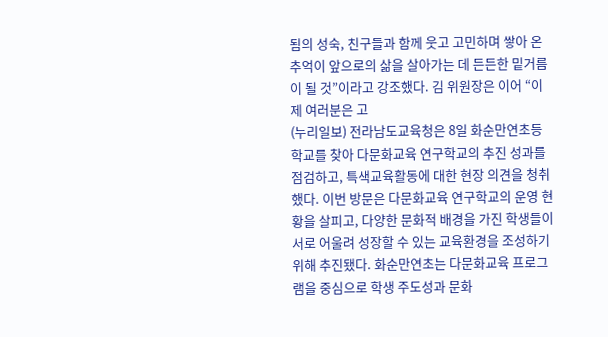됨의 성숙, 친구들과 함께 웃고 고민하며 쌓아 온 추억이 앞으로의 삶을 살아가는 데 든든한 밑거름이 될 것”이라고 강조했다. 김 위원장은 이어 “이제 여러분은 고
(누리일보) 전라남도교육청은 8일 화순만연초등학교를 찾아 다문화교육 연구학교의 추진 성과를 점검하고, 특색교육활동에 대한 현장 의견을 청취했다. 이번 방문은 다문화교육 연구학교의 운영 현황을 살피고, 다양한 문화적 배경을 가진 학생들이 서로 어울려 성장할 수 있는 교육환경을 조성하기 위해 추진됐다. 화순만연초는 다문화교육 프로그램을 중심으로 학생 주도성과 문화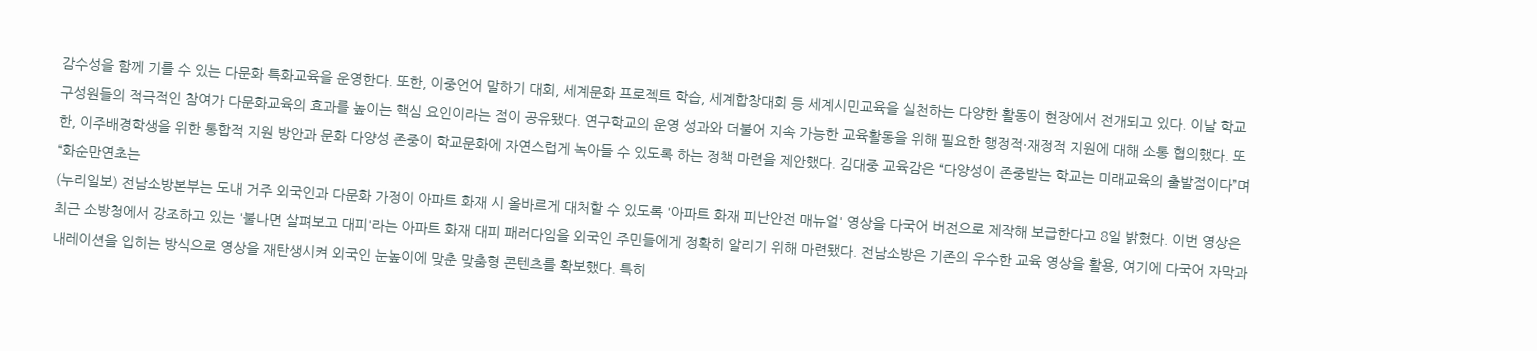감수성을 함께 기를 수 있는 다문화 특화교육을 운영한다. 또한, 이중언어 말하기 대회, 세계문화 프로젝트 학습, 세계합창대회 등 세계시민교육을 실천하는 다양한 활동이 현장에서 전개되고 있다. 이날 학교 구성원들의 적극적인 참여가 다문화교육의 효과를 높이는 핵심 요인이라는 점이 공유됐다. 연구학교의 운영 성과와 더불어 지속 가능한 교육활동을 위해 필요한 행정적·재정적 지원에 대해 소통 협의했다. 또한, 이주배경학생을 위한 통합적 지원 방안과 문화 다양성 존중이 학교문화에 자연스럽게 녹아들 수 있도록 하는 정책 마련을 제안했다. 김대중 교육감은 “다양성이 존중받는 학교는 미래교육의 출발점이다”며 “화순만연초는
(누리일보) 전남소방본부는 도내 거주 외국인과 다문화 가정이 아파트 화재 시 올바르게 대처할 수 있도록 '아파트 화재 피난안전 매뉴얼' 영상을 다국어 버전으로 제작해 보급한다고 8일 밝혔다. 이번 영상은 최근 소방청에서 강조하고 있는 '불나면 살펴보고 대피'라는 아파트 화재 대피 패러다임을 외국인 주민들에게 정확히 알리기 위해 마련됐다. 전남소방은 기존의 우수한 교육 영상을 활용, 여기에 다국어 자막과 내레이션을 입히는 방식으로 영상을 재탄생시켜 외국인 눈높이에 맞춘 맞춤형 콘텐츠를 확보했다. 특히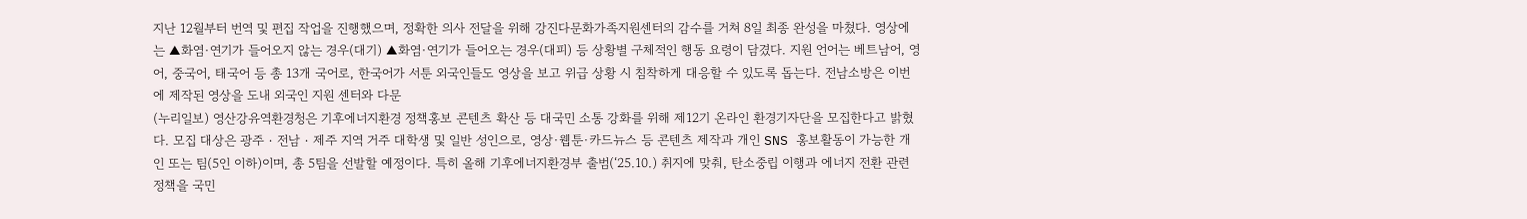지난 12월부터 번역 및 편집 작업을 진행했으며, 정확한 의사 전달을 위해 강진다문화가족지원센터의 감수를 거쳐 8일 최종 완성을 마쳤다. 영상에는 ▲화염·연기가 들어오지 않는 경우(대기) ▲화염·연기가 들어오는 경우(대피) 등 상황별 구체적인 행동 요령이 담겼다. 지원 언어는 베트남어, 영어, 중국어, 태국어 등 총 13개 국어로, 한국어가 서툰 외국인들도 영상을 보고 위급 상황 시 침착하게 대응할 수 있도록 돕는다. 전남소방은 이번에 제작된 영상을 도내 외국인 지원 센터와 다문
(누리일보) 영산강유역환경청은 기후에너지환경 정책홍보 콘텐츠 확산 등 대국민 소통 강화를 위해 제12기 온라인 환경기자단을 모집한다고 밝혔다. 모집 대상은 광주‧전남‧제주 지역 거주 대학생 및 일반 성인으로, 영상·웹툰·카드뉴스 등 콘텐츠 제작과 개인 SNS 홍보활동이 가능한 개인 또는 팀(5인 이하)이며, 총 5팀을 선발할 예정이다. 특히 올해 기후에너지환경부 출범(‘25.10.) 취지에 맞춰, 탄소중립 이행과 에너지 전환 관련 정책을 국민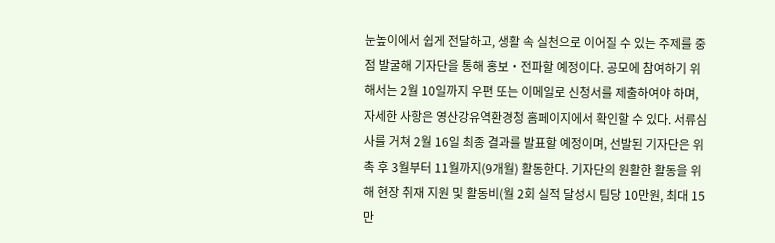눈높이에서 쉽게 전달하고, 생활 속 실천으로 이어질 수 있는 주제를 중점 발굴해 기자단을 통해 홍보‧전파할 예정이다. 공모에 참여하기 위해서는 2월 10일까지 우편 또는 이메일로 신청서를 제출하여야 하며, 자세한 사항은 영산강유역환경청 홈페이지에서 확인할 수 있다. 서류심사를 거쳐 2월 16일 최종 결과를 발표할 예정이며, 선발된 기자단은 위촉 후 3월부터 11월까지(9개월) 활동한다. 기자단의 원활한 활동을 위해 현장 취재 지원 및 활동비(월 2회 실적 달성시 팀당 10만원, 최대 15만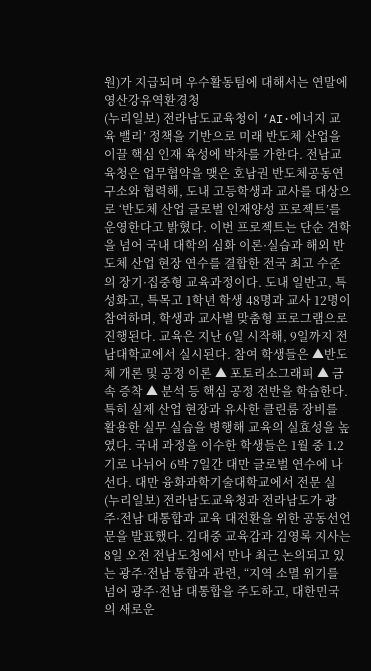원)가 지급되며 우수활동팀에 대해서는 연말에 영산강유역환경청
(누리일보) 전라남도교육청이 ‘AI·에너지 교육 밸리’ 정책을 기반으로 미래 반도체 산업을 이끌 핵심 인재 육성에 박차를 가한다. 전남교육청은 업무협약을 맺은 호남권 반도체공동연구소와 협력해, 도내 고등학생과 교사를 대상으로 ‘반도체 산업 글로벌 인재양성 프로젝트’를 운영한다고 밝혔다. 이번 프로젝트는 단순 견학을 넘어 국내 대학의 심화 이론·실습과 해외 반도체 산업 현장 연수를 결합한 전국 최고 수준의 장기·집중형 교육과정이다. 도내 일반고, 특성화고, 특목고 1학년 학생 48명과 교사 12명이 참여하며, 학생과 교사별 맞춤형 프로그램으로 진행된다. 교육은 지난 6일 시작해, 9일까지 전남대학교에서 실시된다. 참여 학생들은 ▲반도체 개론 및 공정 이론 ▲ 포토리소그래피 ▲ 금속 증착 ▲ 분석 등 핵심 공정 전반을 학습한다. 특히 실제 산업 현장과 유사한 클린룸 장비를 활용한 실무 실습을 병행해 교육의 실효성을 높였다. 국내 과정을 이수한 학생들은 1월 중 1․2기로 나뉘어 6박 7일간 대만 글로벌 연수에 나선다. 대만 융화과학기술대학교에서 전문 실
(누리일보) 전라남도교육청과 전라남도가 광주·전남 대통합과 교육 대전환을 위한 공동선언문을 발표했다. 김대중 교육감과 김영록 지사는 8일 오전 전남도청에서 만나 최근 논의되고 있는 광주·전남 통합과 관련, “지역 소멸 위기를 넘어 광주·전남 대통합을 주도하고, 대한민국의 새로운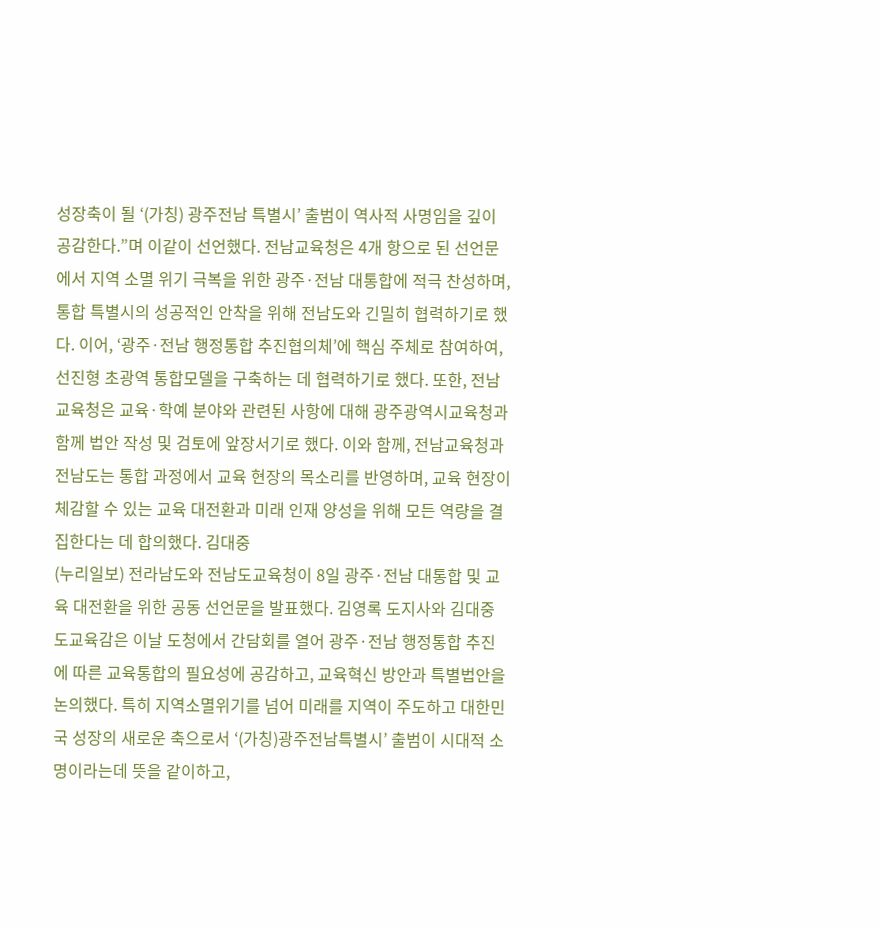성장축이 될 ‘(가칭) 광주전남 특별시’ 출범이 역사적 사명임을 깊이 공감한다.”며 이같이 선언했다. 전남교육청은 4개 항으로 된 선언문에서 지역 소멸 위기 극복을 위한 광주·전남 대통합에 적극 찬성하며, 통합 특별시의 성공적인 안착을 위해 전남도와 긴밀히 협력하기로 했다. 이어, ‘광주·전남 행정통합 추진협의체’에 핵심 주체로 참여하여, 선진형 초광역 통합모델을 구축하는 데 협력하기로 했다. 또한, 전남교육청은 교육·학예 분야와 관련된 사항에 대해 광주광역시교육청과 함께 법안 작성 및 검토에 앞장서기로 했다. 이와 함께, 전남교육청과 전남도는 통합 과정에서 교육 현장의 목소리를 반영하며, 교육 현장이 체감할 수 있는 교육 대전환과 미래 인재 양성을 위해 모든 역량을 결집한다는 데 합의했다. 김대중
(누리일보) 전라남도와 전남도교육청이 8일 광주·전남 대통합 및 교육 대전환을 위한 공동 선언문을 발표했다. 김영록 도지사와 김대중 도교육감은 이날 도청에서 간담회를 열어 광주·전남 행정통합 추진에 따른 교육통합의 필요성에 공감하고, 교육혁신 방안과 특별법안을 논의했다. 특히 지역소멸위기를 넘어 미래를 지역이 주도하고 대한민국 성장의 새로운 축으로서 ‘(가칭)광주전남특별시’ 출범이 시대적 소명이라는데 뜻을 같이하고,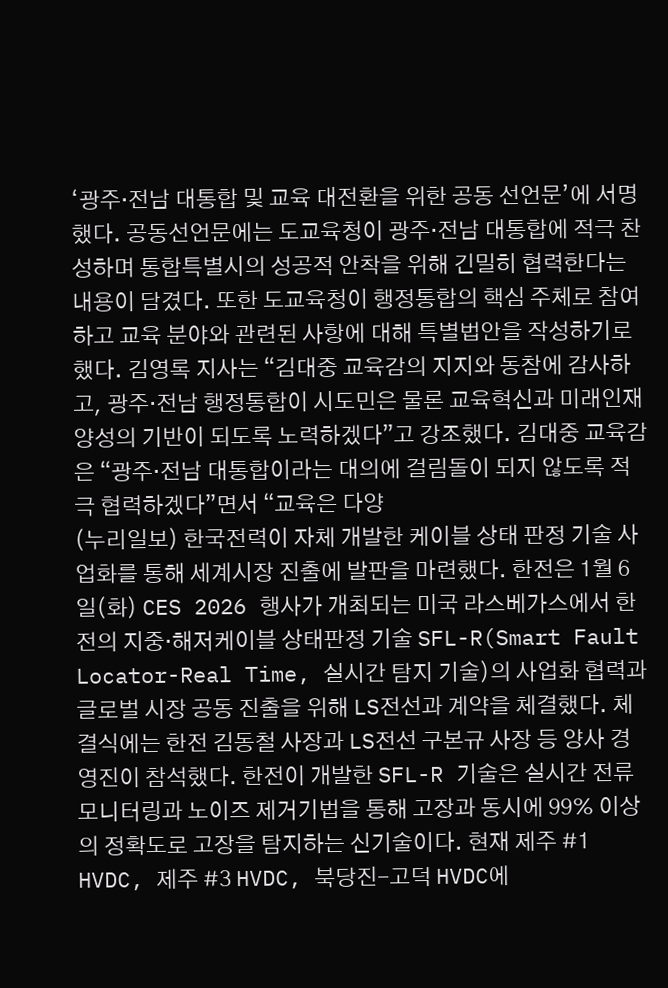‘광주·전남 대통합 및 교육 대전환을 위한 공동 선언문’에 서명했다. 공동선언문에는 도교육청이 광주·전남 대통합에 적극 찬성하며 통합특별시의 성공적 안착을 위해 긴밀히 협력한다는 내용이 담겼다. 또한 도교육청이 행정통합의 핵심 주체로 참여하고 교육 분야와 관련된 사항에 대해 특별법안을 작성하기로 했다. 김영록 지사는 “김대중 교육감의 지지와 동참에 감사하고, 광주·전남 행정통합이 시도민은 물론 교육혁신과 미래인재 양성의 기반이 되도록 노력하겠다”고 강조했다. 김대중 교육감은 “광주·전남 대통합이라는 대의에 걸림돌이 되지 않도록 적극 협력하겠다”면서 “교육은 다양
(누리일보) 한국전력이 자체 개발한 케이블 상태 판정 기술 사업화를 통해 세계시장 진출에 발판을 마련했다. 한전은 1월 6일(화) CES 2026 행사가 개최되는 미국 라스베가스에서 한전의 지중·해저케이블 상태판정 기술 SFL-R(Smart Fault Locator-Real Time, 실시간 탐지 기술)의 사업화 협력과 글로벌 시장 공동 진출을 위해 LS전선과 계약을 체결했다. 체결식에는 한전 김동철 사장과 LS전선 구본규 사장 등 양사 경영진이 참석했다. 한전이 개발한 SFL-R 기술은 실시간 전류 모니터링과 노이즈 제거기법을 통해 고장과 동시에 99% 이상의 정확도로 고장을 탐지하는 신기술이다. 현재 제주 #1 HVDC, 제주 #3 HVDC, 북당진-고덕 HVDC에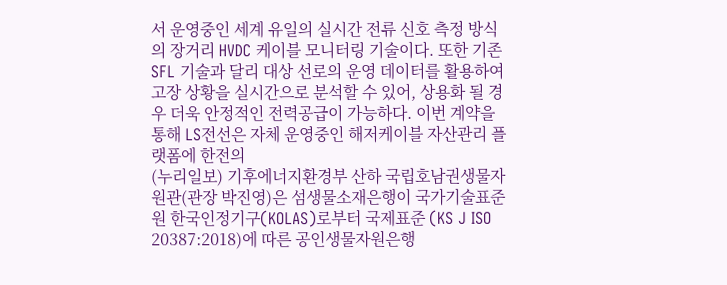서 운영중인 세계 유일의 실시간 전류 신호 측정 방식의 장거리 HVDC 케이블 모니터링 기술이다. 또한 기존 SFL 기술과 달리 대상 선로의 운영 데이터를 활용하여 고장 상황을 실시간으로 분석할 수 있어, 상용화 될 경우 더욱 안정적인 전력공급이 가능하다. 이번 계약을 통해 LS전선은 자체 운영중인 해저케이블 자산관리 플랫폼에 한전의
(누리일보) 기후에너지환경부 산하 국립호남권생물자원관(관장 박진영)은 섬생물소재은행이 국가기술표준원 한국인정기구(KOLAS)로부터 국제표준 (KS J ISO 20387:2018)에 따른 공인생물자원은행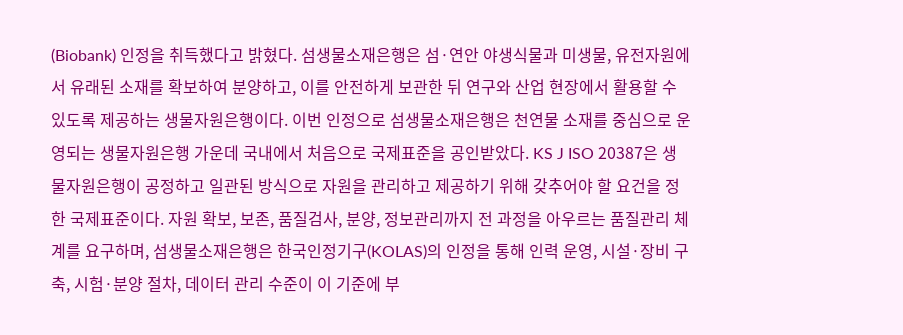(Biobank) 인정을 취득했다고 밝혔다. 섬생물소재은행은 섬·연안 야생식물과 미생물, 유전자원에서 유래된 소재를 확보하여 분양하고, 이를 안전하게 보관한 뒤 연구와 산업 현장에서 활용할 수 있도록 제공하는 생물자원은행이다. 이번 인정으로 섬생물소재은행은 천연물 소재를 중심으로 운영되는 생물자원은행 가운데 국내에서 처음으로 국제표준을 공인받았다. KS J ISO 20387은 생물자원은행이 공정하고 일관된 방식으로 자원을 관리하고 제공하기 위해 갖추어야 할 요건을 정한 국제표준이다. 자원 확보, 보존, 품질검사, 분양, 정보관리까지 전 과정을 아우르는 품질관리 체계를 요구하며, 섬생물소재은행은 한국인정기구(KOLAS)의 인정을 통해 인력 운영, 시설·장비 구축, 시험·분양 절차, 데이터 관리 수준이 이 기준에 부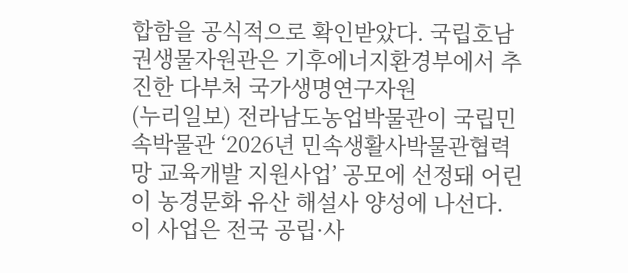합함을 공식적으로 확인받았다. 국립호남권생물자원관은 기후에너지환경부에서 추진한 다부처 국가생명연구자원
(누리일보) 전라남도농업박물관이 국립민속박물관 ‘2026년 민속생활사박물관협력망 교육개발 지원사업’ 공모에 선정돼 어린이 농경문화 유산 해설사 양성에 나선다. 이 사업은 전국 공립·사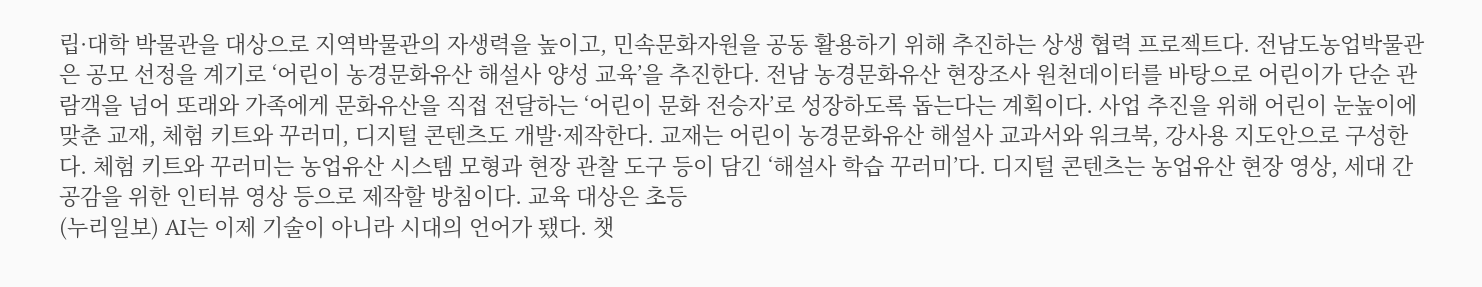립·대학 박물관을 대상으로 지역박물관의 자생력을 높이고, 민속문화자원을 공동 활용하기 위해 추진하는 상생 협력 프로젝트다. 전남도농업박물관은 공모 선정을 계기로 ‘어린이 농경문화유산 해설사 양성 교육’을 추진한다. 전남 농경문화유산 현장조사 원천데이터를 바탕으로 어린이가 단순 관람객을 넘어 또래와 가족에게 문화유산을 직접 전달하는 ‘어린이 문화 전승자’로 성장하도록 돕는다는 계획이다. 사업 추진을 위해 어린이 눈높이에 맞춘 교재, 체험 키트와 꾸러미, 디지털 콘텐츠도 개발·제작한다. 교재는 어린이 농경문화유산 해설사 교과서와 워크북, 강사용 지도안으로 구성한다. 체험 키트와 꾸러미는 농업유산 시스템 모형과 현장 관찰 도구 등이 담긴 ‘해설사 학습 꾸러미’다. 디지털 콘텐츠는 농업유산 현장 영상, 세대 간 공감을 위한 인터뷰 영상 등으로 제작할 방침이다. 교육 대상은 초등
(누리일보) AI는 이제 기술이 아니라 시대의 언어가 됐다. 챗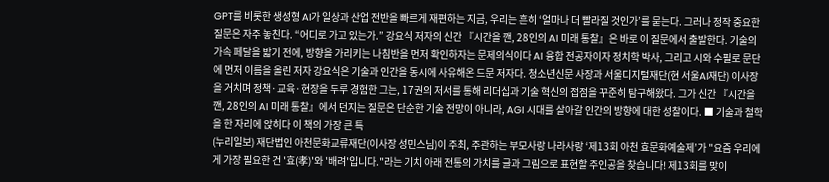GPT를 비롯한 생성형 AI가 일상과 산업 전반을 빠르게 재편하는 지금, 우리는 흔히 ‘얼마나 더 빨라질 것인가’를 묻는다. 그러나 정작 중요한 질문은 자주 놓친다. “어디로 가고 있는가.” 강요식 저자의 신간 『시간을 깬, 28인의 AI 미래 통찰』은 바로 이 질문에서 출발한다. 기술의 가속 페달을 밟기 전에, 방향을 가리키는 나침반을 먼저 확인하자는 문제의식이다 AI 융합 전공자이자 정치학 박사, 그리고 시와 수필로 문단에 먼저 이름을 올린 저자 강요식은 기술과 인간을 동시에 사유해온 드문 저자다. 청소년신문 사장과 서울디지털재단(현 서울AI재단) 이사장을 거치며 정책·교육·현장을 두루 경험한 그는, 17권의 저서를 통해 리더십과 기술 혁신의 접점을 꾸준히 탐구해왔다. 그가 신간 『시간을 깬, 28인의 AI 미래 통찰』에서 던지는 질문은 단순한 기술 전망이 아니라, AGI 시대를 살아갈 인간의 방향에 대한 성찰이다. ■ 기술과 철학을 한 자리에 앉히다 이 책의 가장 큰 특
(누리일보) 재단법인 아천문화교류재단(이사장 성민스님)이 주최, 주관하는 부모사랑 나라사랑 ‘제13회 아천 효문화예술제’가 "요즘 우리에게 가장 필요한 건 '효(孝)'와 '배려'입니다."라는 기치 아래 전통의 가치를 글과 그림으로 표현할 주인공을 찾습니다! 제13회를 맞이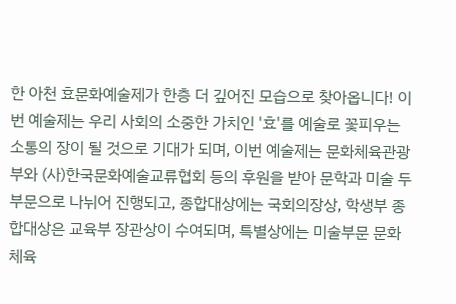한 아천 효문화예술제가 한층 더 깊어진 모습으로 찾아옵니다! 이번 예술제는 우리 사회의 소중한 가치인 '효'를 예술로 꽃피우는 소통의 장이 될 것으로 기대가 되며, 이번 예술제는 문화체육관광부와 (사)한국문화예술교류협회 등의 후원을 받아 문학과 미술 두 부문으로 나뉘어 진행되고, 종합대상에는 국회의장상, 학생부 종합대상은 교육부 장관상이 수여되며, 특별상에는 미술부문 문화체육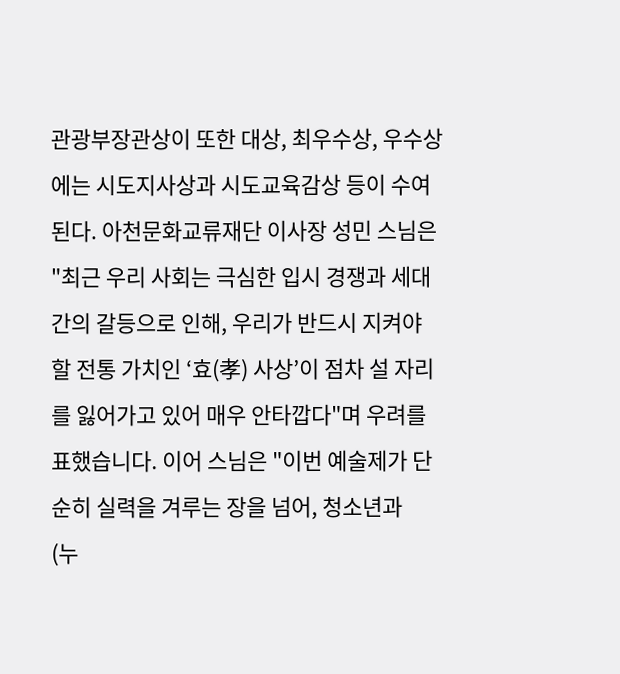관광부장관상이 또한 대상, 최우수상, 우수상에는 시도지사상과 시도교육감상 등이 수여된다. 아천문화교류재단 이사장 성민 스님은 "최근 우리 사회는 극심한 입시 경쟁과 세대 간의 갈등으로 인해, 우리가 반드시 지켜야 할 전통 가치인 ‘효(孝) 사상’이 점차 설 자리를 잃어가고 있어 매우 안타깝다"며 우려를 표했습니다. 이어 스님은 "이번 예술제가 단순히 실력을 겨루는 장을 넘어, 청소년과
(누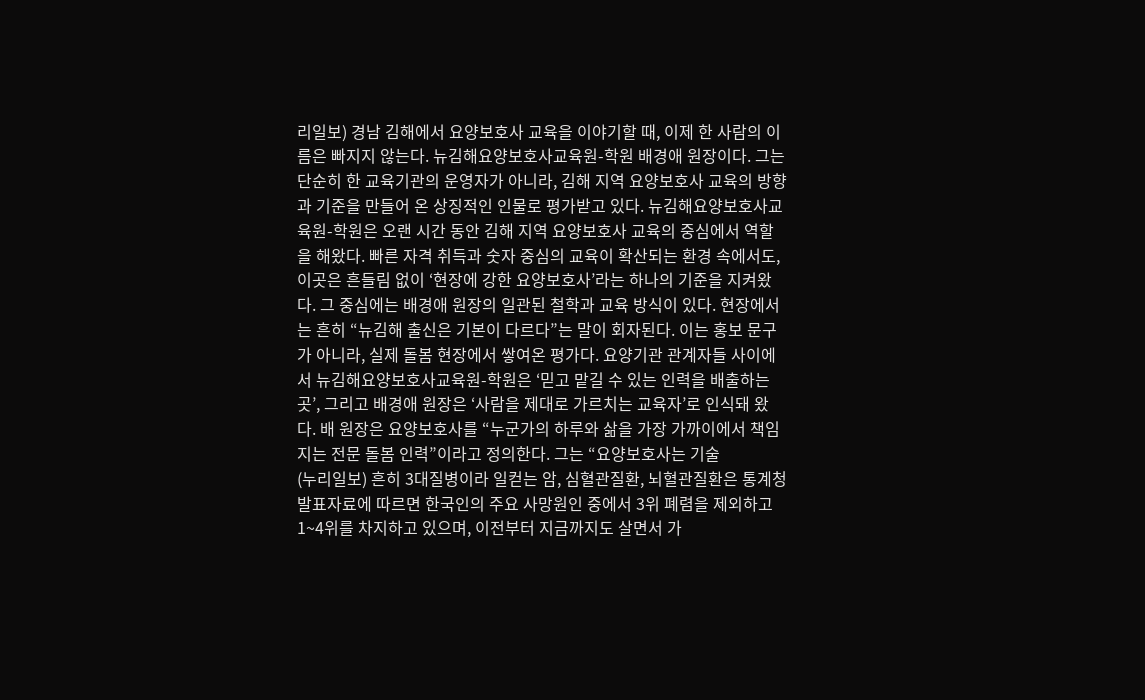리일보) 경남 김해에서 요양보호사 교육을 이야기할 때, 이제 한 사람의 이름은 빠지지 않는다. 뉴김해요양보호사교육원-학원 배경애 원장이다. 그는 단순히 한 교육기관의 운영자가 아니라, 김해 지역 요양보호사 교육의 방향과 기준을 만들어 온 상징적인 인물로 평가받고 있다. 뉴김해요양보호사교육원-학원은 오랜 시간 동안 김해 지역 요양보호사 교육의 중심에서 역할을 해왔다. 빠른 자격 취득과 숫자 중심의 교육이 확산되는 환경 속에서도, 이곳은 흔들림 없이 ‘현장에 강한 요양보호사’라는 하나의 기준을 지켜왔다. 그 중심에는 배경애 원장의 일관된 철학과 교육 방식이 있다. 현장에서는 흔히 “뉴김해 출신은 기본이 다르다”는 말이 회자된다. 이는 홍보 문구가 아니라, 실제 돌봄 현장에서 쌓여온 평가다. 요양기관 관계자들 사이에서 뉴김해요양보호사교육원-학원은 ‘믿고 맡길 수 있는 인력을 배출하는 곳’, 그리고 배경애 원장은 ‘사람을 제대로 가르치는 교육자’로 인식돼 왔다. 배 원장은 요양보호사를 “누군가의 하루와 삶을 가장 가까이에서 책임지는 전문 돌봄 인력”이라고 정의한다. 그는 “요양보호사는 기술
(누리일보) 흔히 3대질병이라 일컫는 암, 심혈관질환, 뇌혈관질환은 통계청 발표자료에 따르면 한국인의 주요 사망원인 중에서 3위 폐렴을 제외하고 1~4위를 차지하고 있으며, 이전부터 지금까지도 살면서 가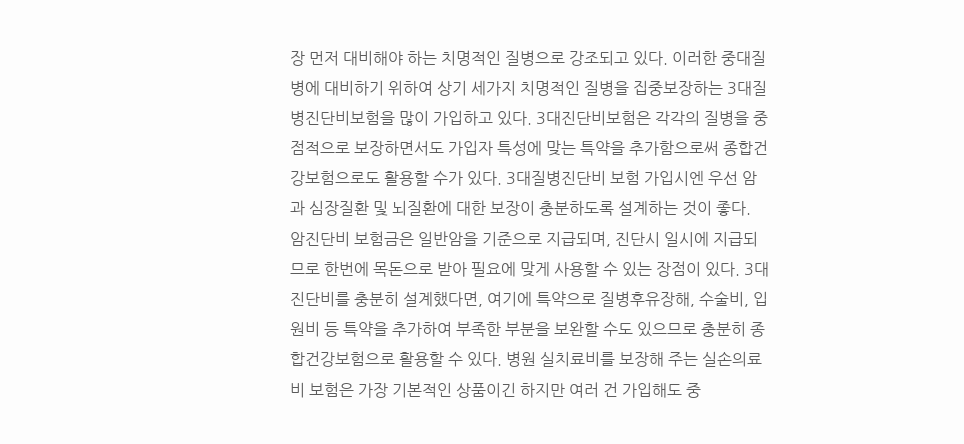장 먼저 대비해야 하는 치명적인 질병으로 강조되고 있다. 이러한 중대질병에 대비하기 위하여 상기 세가지 치명적인 질병을 집중보장하는 3대질병진단비보험을 많이 가입하고 있다. 3대진단비보험은 각각의 질병을 중점적으로 보장하면서도 가입자 특성에 맞는 특약을 추가함으로써 종합건강보험으로도 활용할 수가 있다. 3대질병진단비 보험 가입시엔 우선 암과 심장질환 및 뇌질환에 대한 보장이 충분하도록 설계하는 것이 좋다. 암진단비 보험금은 일반암을 기준으로 지급되며, 진단시 일시에 지급되므로 한번에 목돈으로 받아 필요에 맞게 사용할 수 있는 장점이 있다. 3대진단비를 충분히 설계했다면, 여기에 특약으로 질병후유장해, 수술비, 입원비 등 특약을 추가하여 부족한 부분을 보완할 수도 있으므로 충분히 종합건강보험으로 활용할 수 있다. 병원 실치료비를 보장해 주는 실손의료비 보험은 가장 기본적인 상품이긴 하지만 여러 건 가입해도 중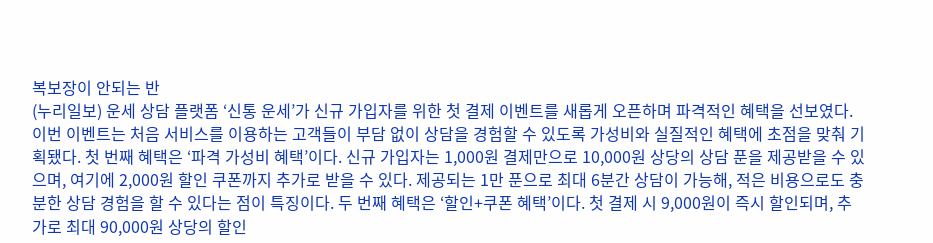복보장이 안되는 반
(누리일보) 운세 상담 플랫폼 ‘신통 운세’가 신규 가입자를 위한 첫 결제 이벤트를 새롭게 오픈하며 파격적인 혜택을 선보였다. 이번 이벤트는 처음 서비스를 이용하는 고객들이 부담 없이 상담을 경험할 수 있도록 가성비와 실질적인 혜택에 초점을 맞춰 기획됐다. 첫 번째 혜택은 ‘파격 가성비 혜택’이다. 신규 가입자는 1,000원 결제만으로 10,000원 상당의 상담 푼을 제공받을 수 있으며, 여기에 2,000원 할인 쿠폰까지 추가로 받을 수 있다. 제공되는 1만 푼으로 최대 6분간 상담이 가능해, 적은 비용으로도 충분한 상담 경험을 할 수 있다는 점이 특징이다. 두 번째 혜택은 ‘할인+쿠폰 혜택’이다. 첫 결제 시 9,000원이 즉시 할인되며, 추가로 최대 90,000원 상당의 할인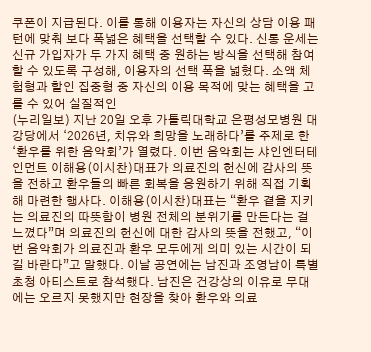쿠폰이 지급된다. 이를 통해 이용자는 자신의 상담 이용 패턴에 맞춰 보다 폭넓은 혜택을 선택할 수 있다. 신통 운세는 신규 가입자가 두 가지 혜택 중 원하는 방식을 선택해 참여할 수 있도록 구성해, 이용자의 선택 폭을 넓혔다. 소액 체험형과 할인 집중형 중 자신의 이용 목적에 맞는 혜택을 고를 수 있어 실질적인
(누리일보) 지난 20일 오후 가톨릭대학교 은평성모병원 대강당에서 ‘2026년, 치유와 희망을 노래하다’를 주제로 한 ‘환우를 위한 음악회’가 열렸다. 이번 음악회는 샤인엔터테인먼트 이해용(이시찬)대표가 의료진의 헌신에 감사의 뜻을 전하고 환우들의 빠른 회복을 응원하기 위해 직접 기획해 마련한 행사다. 이해용(이시찬)대표는 “환우 곁을 지키는 의료진의 따뜻함이 병원 전체의 분위기를 만든다는 걸 느꼈다”며 의료진의 헌신에 대한 감사의 뜻을 전했고, “이번 음악회가 의료진과 환우 모두에게 의미 있는 시간이 되길 바란다”고 말했다. 이날 공연에는 남진과 조영남이 특별 초청 아티스트로 참석했다. 남진은 건강상의 이유로 무대에는 오르지 못했지만 현장을 찾아 환우와 의료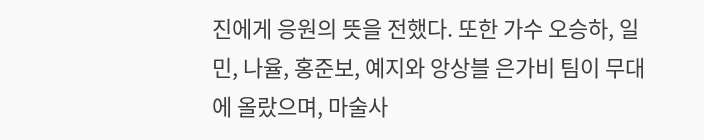진에게 응원의 뜻을 전했다. 또한 가수 오승하, 일민, 나율, 홍준보, 예지와 앙상블 은가비 팀이 무대에 올랐으며, 마술사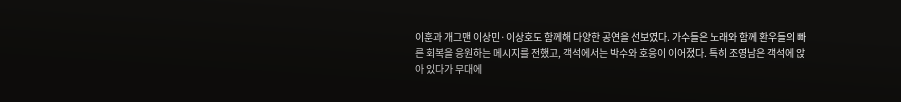이훈과 개그맨 이상민·이상호도 함께해 다양한 공연을 선보였다. 가수들은 노래와 함께 환우들의 빠른 회복을 응원하는 메시지를 전했고, 객석에서는 박수와 호응이 이어졌다. 특히 조영남은 객석에 앉아 있다가 무대에